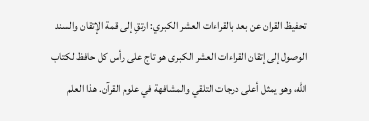تحفيظ القران عن بعد بالقراءات العشر الكبري: ارتقِ إلى قمة الإتقان والسند
الوصول إلى إتقان القراءات العشر الكبرى هو تاج على رأس كل حافظ لكتاب الله، وهو يمثل أعلى درجات التلقي والمشافهة في علوم القرآن. هذا العلم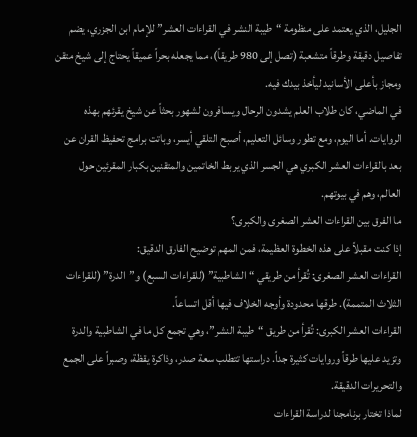الجليل، الذي يعتمد على منظومة “طيبة النشر في القراءات العشر” للإمام ابن الجزري، يضم تفاصيل دقيقة وطرقاً متشعبة (تصل إلى 980 طريقاً)، مما يجعله بحراً عميقاً يحتاج إلى شيخ متقن ومجاز بأعلى الأسانيد ليأخذ بيدك فيه.
في الماضي، كان طلاب العلم يشدون الرحال ويسافرون لشهور بحثاً عن شيخ يقرئهم بهذه الروايات. أما اليوم، ومع تطور وسائل التعليم، أصبح التلقي أيسر، وباتت برامج تحفيظ القران عن بعد بالقراءات العشر الكبري هي الجسر الذي يربط الخاتمين والمتقنين بكبار المقرئين حول العالم، وهم في بيوتهم.
ما الفرق بين القراءات العشر الصغرى والكبرى؟
إذا كنت مقبلاً على هذه الخطوة العظيمة، فمن المهم توضيح الفارق الدقيق:
القراءات العشر الصغرى: تُقرأ من طريقي “الشاطبية” (للقراءات السبع) و”الدرة” (للقراءات الثلاث المتممة). طرقها محدودة وأوجه الخلاف فيها أقل اتساعاً.
القراءات العشر الكبرى: تُقرأ من طريق “طيبة النشر”، وهي تجمع كل ما في الشاطبية والدرة وتزيد عليها طرقاً وروايات كثيرة جداً. دراستها تتطلب سعة صدر، وذاكرة يقظة، وصبراً على الجمع والتحريرات الدقيقة.
لماذا تختار برنامجنا لدراسة القراءات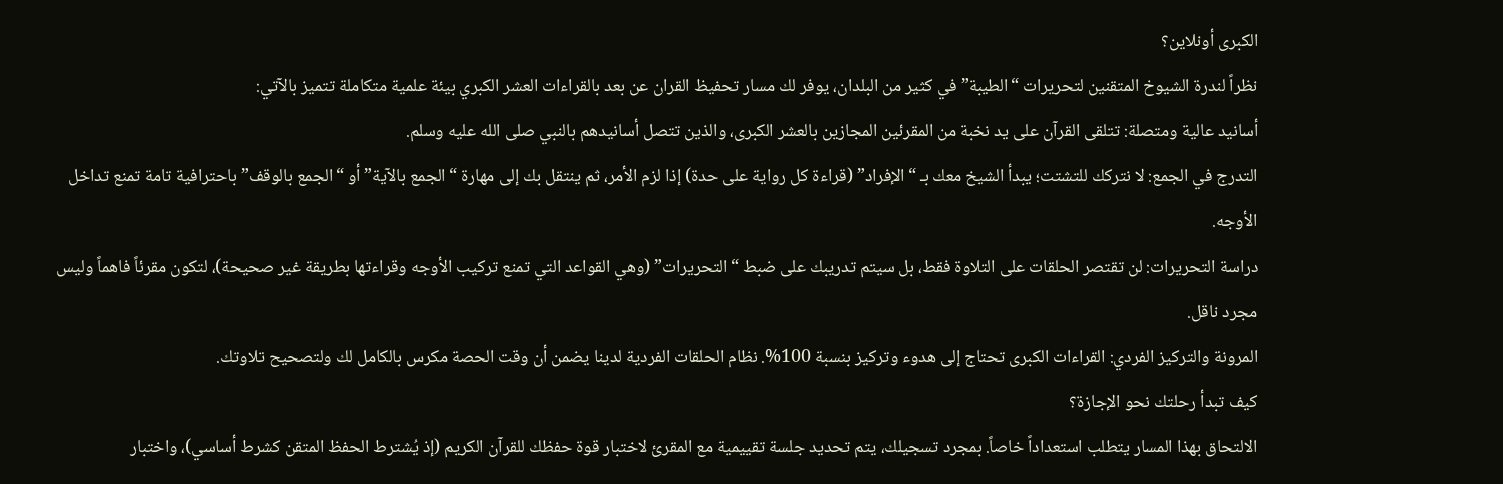الكبرى أونلاين؟
نظراً لندرة الشيوخ المتقنين لتحريرات “الطيبة” في كثير من البلدان، يوفر لك مسار تحفيظ القران عن بعد بالقراءات العشر الكبري بيئة علمية متكاملة تتميز بالآتي:
أسانيد عالية ومتصلة: تتلقى القرآن على يد نخبة من المقرئين المجازين بالعشر الكبرى، والذين تتصل أسانيدهم بالنبي صلى الله عليه وسلم.
التدرج في الجمع: لا نتركك للتشتت؛ يبدأ الشيخ معك بـ “الإفراد” (قراءة كل رواية على حدة) إذا لزم الأمر، ثم ينتقل بك إلى مهارة “الجمع بالآية” أو “الجمع بالوقف” باحترافية تامة تمنع تداخل الأوجه.
دراسة التحريرات: لن تقتصر الحلقات على التلاوة فقط، بل سيتم تدريبك على ضبط “التحريرات” (وهي القواعد التي تمنع تركيب الأوجه وقراءتها بطريقة غير صحيحة)، لتكون مقرئاً فاهماً وليس مجرد ناقل.
المرونة والتركيز الفردي: القراءات الكبرى تحتاج إلى هدوء وتركيز بنسبة 100%. نظام الحلقات الفردية لدينا يضمن أن وقت الحصة مكرس بالكامل لك ولتصحيح تلاوتك.
كيف تبدأ رحلتك نحو الإجازة؟
الالتحاق بهذا المسار يتطلب استعداداً خاصاً. بمجرد تسجيلك، يتم تحديد جلسة تقييمية مع المقرئ لاختبار قوة حفظك للقرآن الكريم (إذ يُشترط الحفظ المتقن كشرط أساسي)، واختبار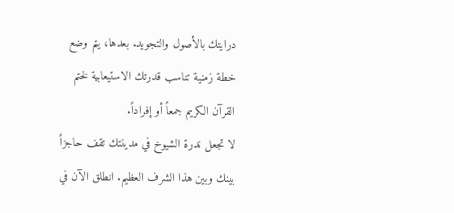درايتك بالأصول والتجويد. بعدها، يتم وضع خطة زمنية تناسب قدرتك الاستيعابية لختم القرآن الكريم جمعاً أو إفراداً.
لا تجعل ندرة الشيوخ في مدينتك تقف حاجزاً بينك وبين هذا الشرف العظيم. انطلق الآن في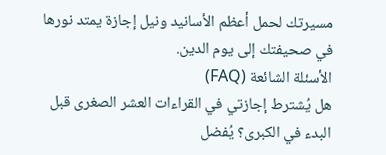مسيرتك لحمل أعظم الأسانيد ونيل إجازة يمتد نورها في صحيفتك إلى يوم الدين.
الأسئلة الشائعة (FAQ)
هل يُشترط إجازتي في القراءات العشر الصغرى قبل البدء في الكبرى؟ يُفضل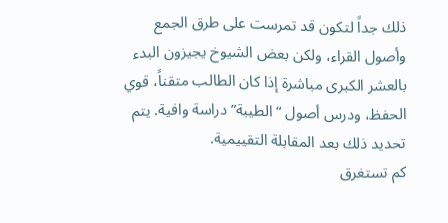ذلك جداً لتكون قد تمرست على طرق الجمع وأصول القراء، ولكن بعض الشيوخ يجيزون البدء بالعشر الكبرى مباشرة إذا كان الطالب متقناً، قوي الحفظ، ودرس أصول “الطيبة” دراسة وافية. يتم تحديد ذلك بعد المقابلة التقييمية.
كم تستغرق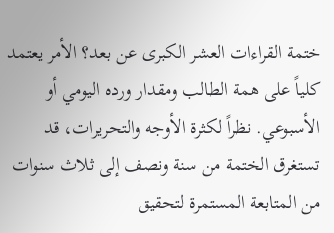ختمة القراءات العشر الكبرى عن بعد؟ الأمر يعتمد كلياً على همة الطالب ومقدار ورده اليومي أو الأسبوعي. نظراً لكثرة الأوجه والتحريرات، قد تستغرق الختمة من سنة ونصف إلى ثلاث سنوات من المتابعة المستمرة لتحقيق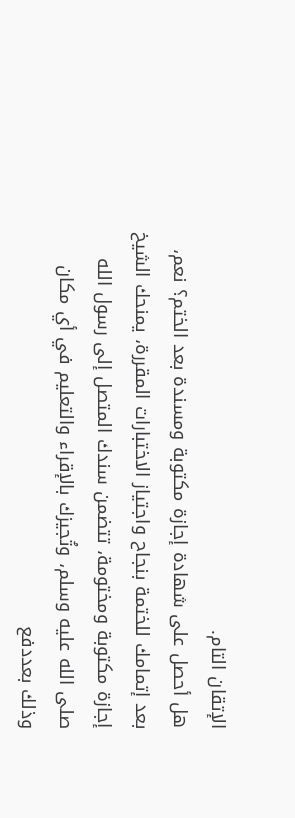الإتقان التام.
هل أحصل على شهادة إجازة مكتوبة ومسندة بعد الختم؟ نعم، بعد إتمامك للختمة بنجاح واجتياز الاختبارات المقررة، يمنحك الشيخ إجازة مكتوبة ومختومة، تتضمن سندك المتصل إلى رسول الله صلى الله عليه وسلم، وتُجيزك بالإقراء والتعليم في أي مكان وذلك بعددفع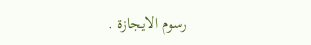رسوم الايجازة .